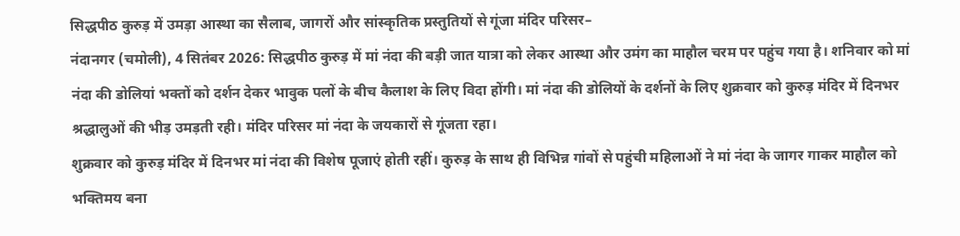सिद्धपीठ कुरुड़ में उमड़ा आस्था का सैलाब, जागरों और सांस्कृतिक प्रस्तुतियों से गूंजा मंदिर परिसर–
नंदानगर (चमोली), 4 सितंबर 2026: सिद्धपीठ कुरुड़ में मां नंदा की बड़ी जात यात्रा को लेकर आस्था और उमंग का माहौल चरम पर पहुंच गया है। शनिवार को मां नंदा की डोलियां भक्तों को दर्शन देकर भावुक पलों के बीच कैलाश के लिए विदा होंगी। मां नंदा की डोलियों के दर्शनों के लिए शुक्रवार को कुरुड़ मंदिर में दिनभर श्रद्धालुओं की भीड़ उमड़ती रही। मंदिर परिसर मां नंदा के जयकारों से गूंजता रहा।
शुक्रवार को कुरुड़ मंदिर में दिनभर मां नंदा की विशेष पूजाएं होती रहीं। कुरुड़ के साथ ही विभिन्न गांवों से पहुंची महिलाओं ने मां नंदा के जागर गाकर माहौल को भक्तिमय बना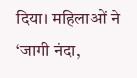दिया। महिलाओं ने ‘जागी नंदा,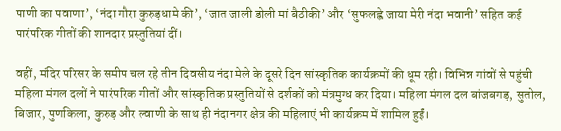पाणी का पवाणा’, ‘नंदा गौरा कुरुड़धामे की’, ‘जात जाली डोली मां बैठीकी’ और ‘सुफलह्वे जाया मेरी नंदा भवानी’ सहित कई पारंपरिक गीतों की शानदार प्रस्तुतियां दीं।

वहीं, मंदिर परिसर के समीप चल रहे तीन दिवसीय नंदा मेले के दूसरे दिन सांस्कृतिक कार्यक्रमों की धूम रही। विभिन्न गांवों से पहुंची महिला मंगल दलों ने पारंपरिक गीतों और सांस्कृतिक प्रस्तुतियों से दर्शकों को मंत्रमुग्ध कर दिया। महिला मंगल दल बांजबगड़, सुतोल, बिजार, पुणकिला, कुरुड़ और ल्वाणी के साथ ही नंदानगर क्षेत्र की महिलाएं भी कार्यक्रम में शामिल हुईं।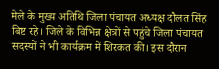मेले के मुख्य अतिथि जिला पंचायत अध्यक्ष दौलत सिंह बिष्ट रहे। जिले के विभिन्न क्षेत्रों से पहुंचे जिला पंचायत सदस्यों ने भी कार्यक्रम में शिरकत की। इस दौरान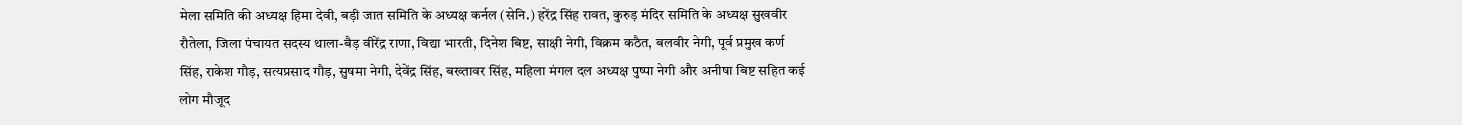मेला समिति की अध्यक्ष हिमा देवी, बड़ी जात समिति के अध्यक्ष कर्नल (सेनि.) हरेंद्र सिंह रावत, कुरुड़ मंदिर समिति के अध्यक्ष सुखवीर रौतेला, जिला पंचायत सदस्य थाला-बैड़ वीरेंद्र राणा, विद्या भारती, दिनेश बिष्ट, साक्षी नेगी, विक्रम कठैत, बलवीर नेगी, पूर्व प्रमुख कर्ण सिंह, राकेश गौड़, सत्यप्रसाद गौड़, सुषमा नेगी, देवेंद्र सिंह, बख्तावर सिंह, महिला मंगल दल अध्यक्ष पुष्पा नेगी और अनीषा बिष्ट सहित कई लोग मौजूद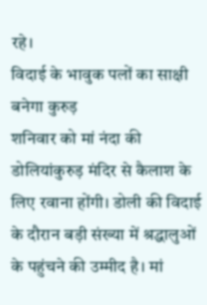रहे।
विदाई के भावुक पलों का साक्षी बनेगा कुरुड़
शनिवार को मां नंदा की डोलियांकुरुड़ मंदिर से कैलाश के लिए रवाना होंगी। डोली की विदाई के दौरान बड़ी संख्या में श्रद्धालुओं के पहुंचने की उम्मीद है। मां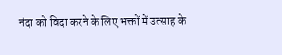नंदा को विदा करने के लिए भक्तों में उत्साह के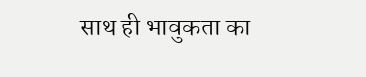साथ ही भावुकता का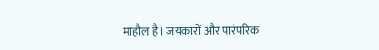माहौल है। जयकारों और पारंपरिक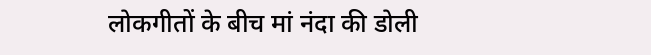लोकगीतों के बीच मां नंदा की डोली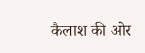कैलाश की ओर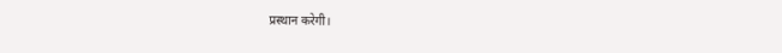प्रस्थान करेगी।